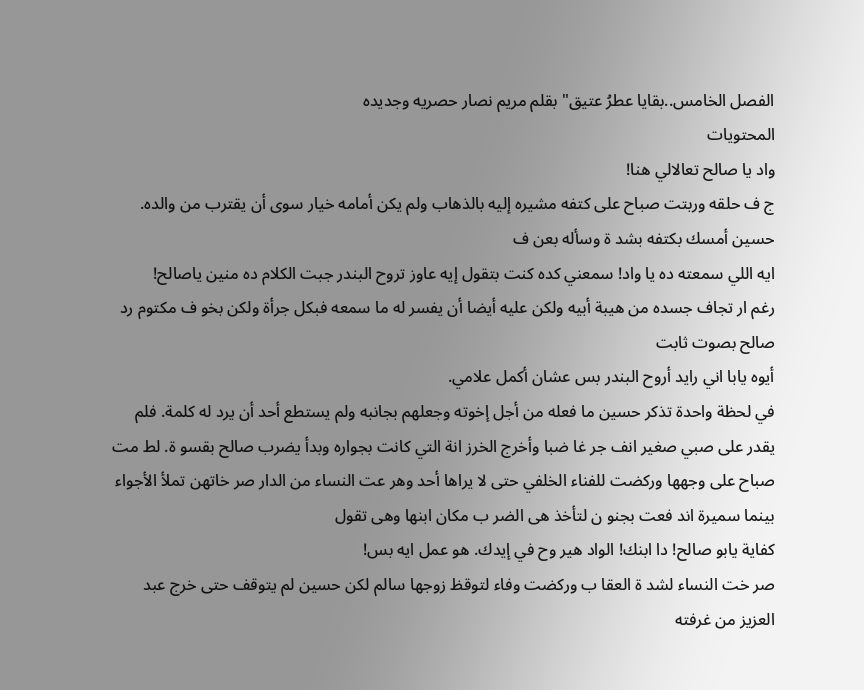الفصل الخامس..بقايا عطرُ عتيق" بقلم مريم نصار حصريه وجديده
المحتويات
واد يا صالح تعالالي هنا!
ج ف حلقه وربتت صباح على كتفه مشيره إليه بالذهاب ولم يكن أمامه خيار سوى أن يقترب من والده. حسين أمسك بكتفه بشد ة وسأله بعن ف
ايه اللي سمعته ده يا واد! سمعني كده كنت بتقول إيه عاوز تروح البندر جبت الكلام ده منين ياصالح!
رغم ار تجاف جسده من هيبة أبيه ولكن عليه أيضا أن يفسر له ما سمعه فبكل جرأة ولكن بخو ف مكتوم رد صالح بصوت ثابت
أيوه يابا اني رايد أروح البندر بس عشان أكمل علامي.
في لحظة واحدة تذكر حسين ما فعله من أجل إخوته وجعلهم بجانبه ولم يستطع أحد أن يرد له كلمة. فلم يقدر على صبي صغير انف جر غا ضبا وأخرج الخرز انة التي كانت بجواره وبدأ يضرب صالح بقسو ة. لط مت صباح على وجهها وركضت للفناء الخلفي حتى لا يراها أحد وهر عت النساء من الدار صر خاتهن تملأ الأجواء بينما سميرة اند فعت بجنو ن لتأخذ هى الضر ب مكان ابنها وهى تقول
كفاية يابو صالح! دا ابنك! الواد هير وح في إيدك. هو عمل ايه بس!
صر خت النساء لشد ة العقا ب وركضت وفاء لتوقظ زوجها سالم لكن حسين لم يتوقف حتى خرج عبد العزيز من غرفته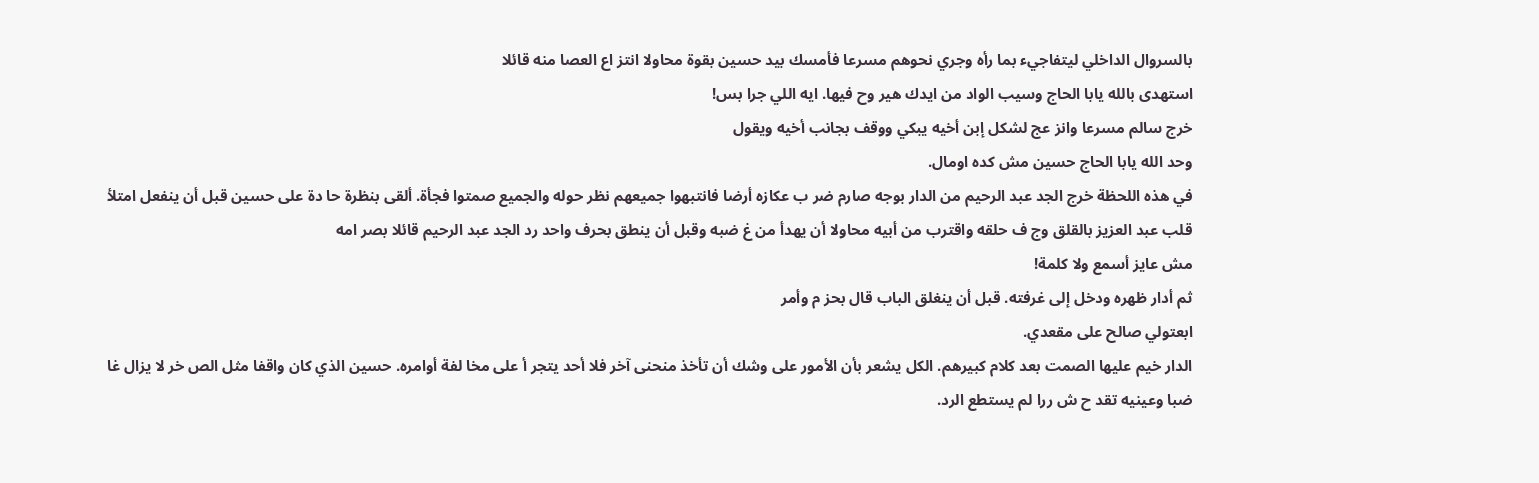بالسروال الداخلي ليتفاجيء بما رأه وجري نحوهم مسرعا فأمسك بيد حسين بقوة محاولا انتز اع العصا منه قائلا
استهدى بالله يابا الحاج وسيب الواد من ايدك هير وح فيها. ايه اللي جرا بس!
خرج سالم مسرعا وانز عج لشكل إبن أخيه يبكي ووقف بجانب أخيه ويقول
وحد الله يابا الحاج حسين مش كده اومال.
في هذه اللحظة خرج الجد عبد الرحيم من الدار بوجه صارم ضر ب عكازه أرضا فانتبهوا جميعهم نظر حوله والجميع صمتوا فجأة. ألقى بنظرة حا دة على حسين قبل أن ينفعل امتلأ قلب عبد العزيز بالقلق وج ف حلقه واقترب من أبيه محاولا أن يهدأ من غ ضبه وقبل أن ينطق بحرف واحد رد الجد عبد الرحيم قائلا بصر امه
مش عايز أسمع ولا كلمة!
ثم أدار ظهره ودخل إلى غرفته. قبل أن ينغلق الباب قال بحز م وأمر
ابعتولي صالح على مقعدي.
الدار خيم عليها الصمت بعد كلام كبيرهم. الكل يشعر بأن الأمور على وشك أن تأخذ منحنى آخر فلا أحد يتجر أ على مخا لفة أوامره. حسين الذي كان واقفا مثل الص خر لا يزال غا ضبا وعينيه تقد ح ش ررا لم يستطع الرد.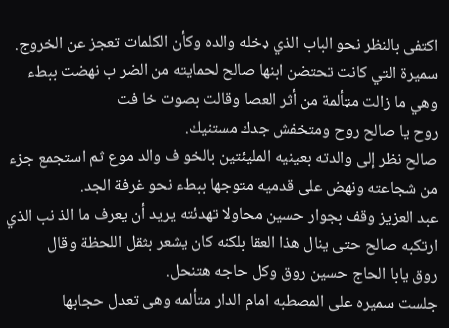اكتفى بالنظر نحو الباب الذي ډخله والده وكأن الكلمات تعجز عن الخروج.
سميرة التي كانت تحتضن ابنها صالح لحمايته من الضر ب نهضت ببطء وهي ما زالت مټألمة من أثر العصا وقالت بصوت خا فت
روح يا صالح روح ومتخفش جدك مستنيك.
صالح نظر إلى والدته بعينيه المليئتين بالخو ف والد موع ثم استجمع جزء من شجاعته ونهض على قدميه متوجها ببطء نحو غرفة الجد.
عبد العزيز وقف بجوار حسين محاولا تهدئته يريد أن يعرف ما الذ نب الذي ارتكبه صالح حتى ينال هذا العقا بلكنه كان يشعر بثقل اللحظة وقال
روق يابا الحاج حسين روق وكل حاجه هتنحل.
جلست سميره على المصطبه امام الدار متألمه وهى تعدل حجابها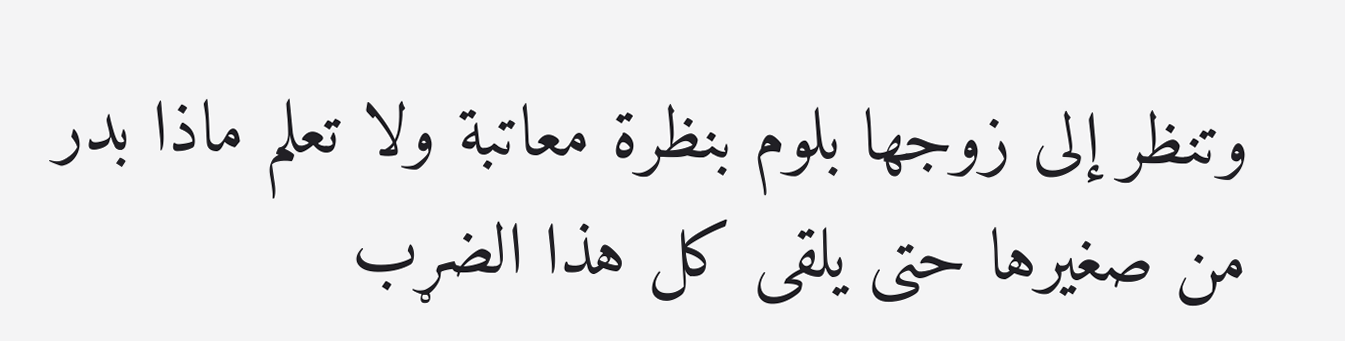وتنظر إلى زوجها بلوم بنظرة معاتبة ولا تعلم ماذا بدر من صغيرها حتى يلقى كل هذا الضړب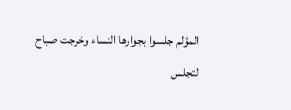المؤلم جلسوا بجوارها النساء وخرجت صباح لتجلس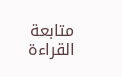متابعة القراءة